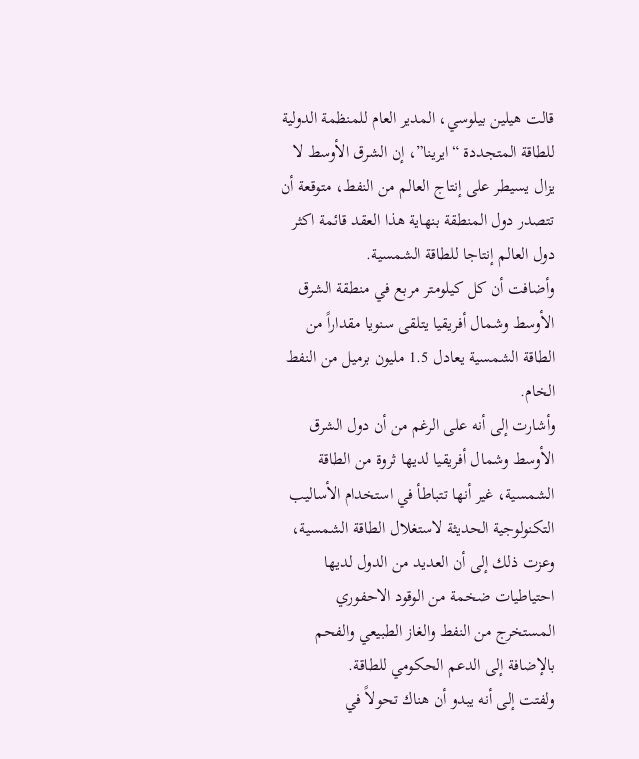قالت هيلين بيلوسي، المدير العام للمنظمة الدولية للطاقة المتجددة “ايرينا”، إن الشرق الأوسط لا يزال يسيطر على إنتاج العالم من النفط، متوقعة أن تتصدر دول المنطقة بنهاية هذا العقد قائمة اكثر دول العالم إنتاجا للطاقة الشمسية.
وأضافت أن كل كيلومتر مربع في منطقة الشرق الأوسط وشمال أفريقيا يتلقى سنويا مقداراً من الطاقة الشمسية يعادل 1.5 مليون برميل من النفط الخام.
وأشارت إلى أنه على الرغم من أن دول الشرق الأوسط وشمال أفريقيا لديها ثروة من الطاقة الشمسية، غير أنها تتباطأ في استخدام الأساليب التكنولوجية الحديثة لاستغلال الطاقة الشمسية، وعزت ذلك إلى أن العديد من الدول لديها احتياطيات ضخمة من الوقود الاحفوري المستخرج من النفط والغاز الطبيعي والفحم بالإضافة إلى الدعم الحكومي للطاقة.
ولفتت إلى أنه يبدو أن هناك تحولاً في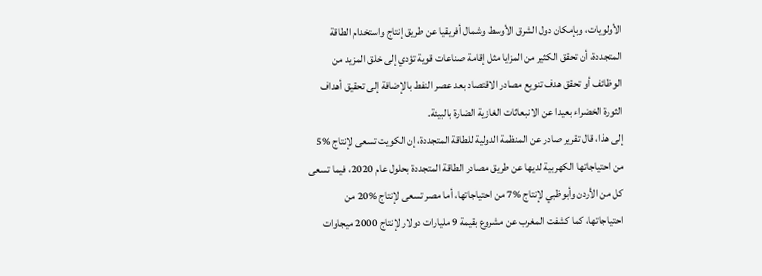الأولويات، وبإمكان دول الشرق الأوسط وشمال أفريقيا عن طريق إنتاج واستخدام الطاقة المتجددة، أن تحقق الكثير من المزايا مثل إقامة صناعات قوية تؤدي إلى خلق المزيد من الوظائف أو تحقق هدف تنويع مصادر الاقتصاد بعد عصر النفط بالإضافة إلى تحقيق أهداف الثورة الخضراء بعيدا عن الانبعاثات الغازية الضارة بالبيئة.
إلى هذا، قال تقرير صادر عن المنظمة الدولية للطاقة المتجددة، إن الكويت تسعى لإنتاج %5 من احتياجاتها الكهربية لديها عن طريق مصادر الطاقة المتجددة بحلول عام 2020، فيما تسعى كل من الأردن وأبوظبي لإنتاج %7 من احتياجاتها، أما مصر تسعى لإنتاج %20 من احتياجاتها، كما كشفت المغرب عن مشروع بقيمة 9 مليارات دولار لإنتاج 2000 ميجاوات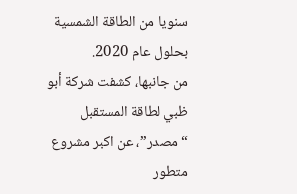سنويا من الطاقة الشمسية بحلول عام 2020.
من جانبها، كشفت شركة أبو ظبي لطاقة المستقبل “مصدر”، عن اكبر مشروع متطور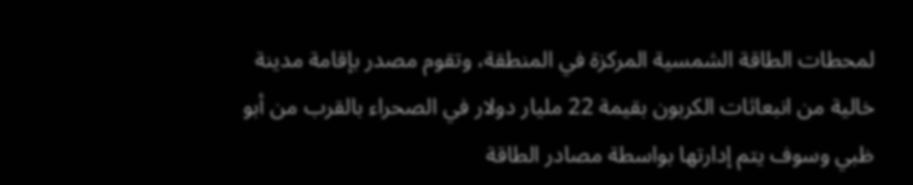لمحطات الطاقة الشمسية المركزة في المنطقة، وتقوم مصدر بإقامة مدينة خالية من انبعاثات الكربون بقيمة 22 مليار دولار في الصحراء بالقرب من أبو ظبي وسوف يتم إدارتها بواسطة مصادر الطاقة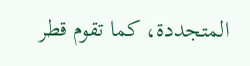المتجددة، كما تقوم قطر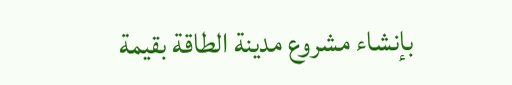بإنشاء مشروع مدينة الطاقة بقيمة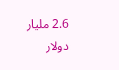2.6 مليار دولار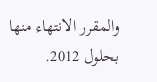والمقرر الانتهاء منها بحلول 2012.